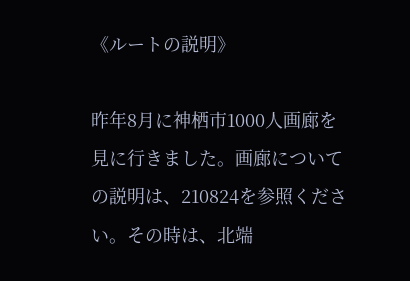《ルートの説明》

昨年8月に神栖市1000人画廊を見に行きました。画廊についての説明は、210824を参照ください。その時は、北端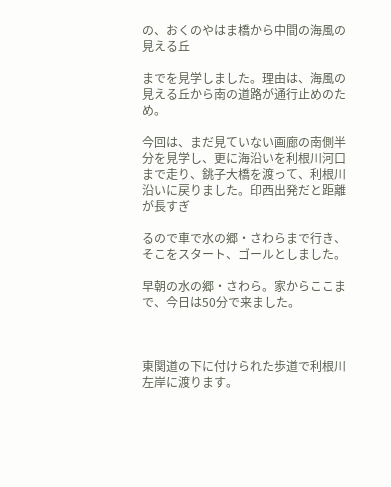の、おくのやはま橋から中間の海風の見える丘

までを見学しました。理由は、海風の見える丘から南の道路が通行止めのため。

今回は、まだ見ていない画廊の南側半分を見学し、更に海沿いを利根川河口まで走り、銚子大橋を渡って、利根川沿いに戻りました。印西出発だと距離が長すぎ

るので車で水の郷・さわらまで行き、そこをスタート、ゴールとしました。

早朝の水の郷・さわら。家からここまで、今日は50分で来ました。



東関道の下に付けられた歩道で利根川左岸に渡ります。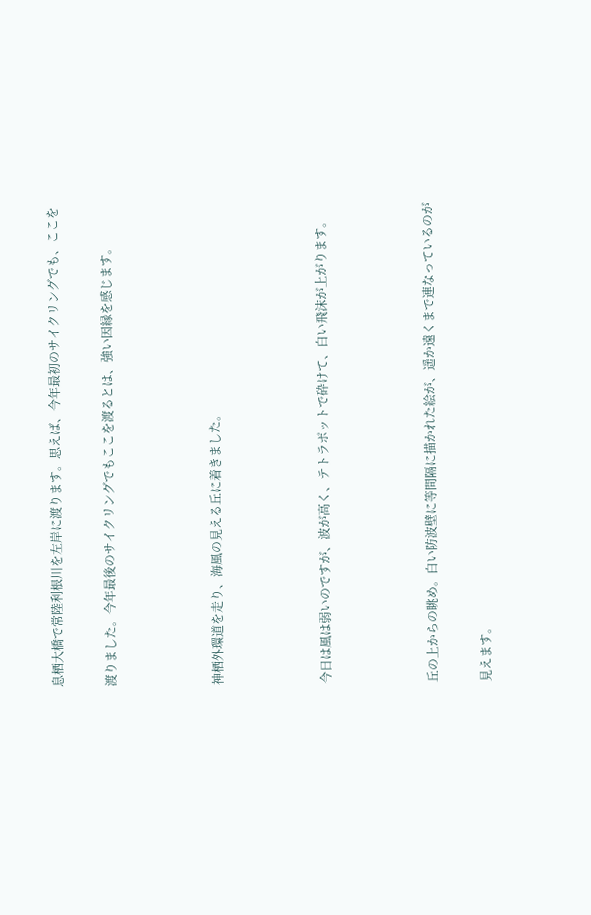息栖大橋で常陸利根川を左岸に渡ります。思えば、今年最初のサイクリングでも、ここを

渡りました。今年最後のサイクリングでもここを渡るとは、強い因縁を感じます。



神栖外環道を走り、海風の見える丘に着きました。



今日は風は弱いのですが、波が高く、テトラポットで砕けて、白い飛沫が上がります。



丘の上からの眺め。白い防波壁に等間隔に描かれた絵が、遥か遠くまで連なっているのが

見えます。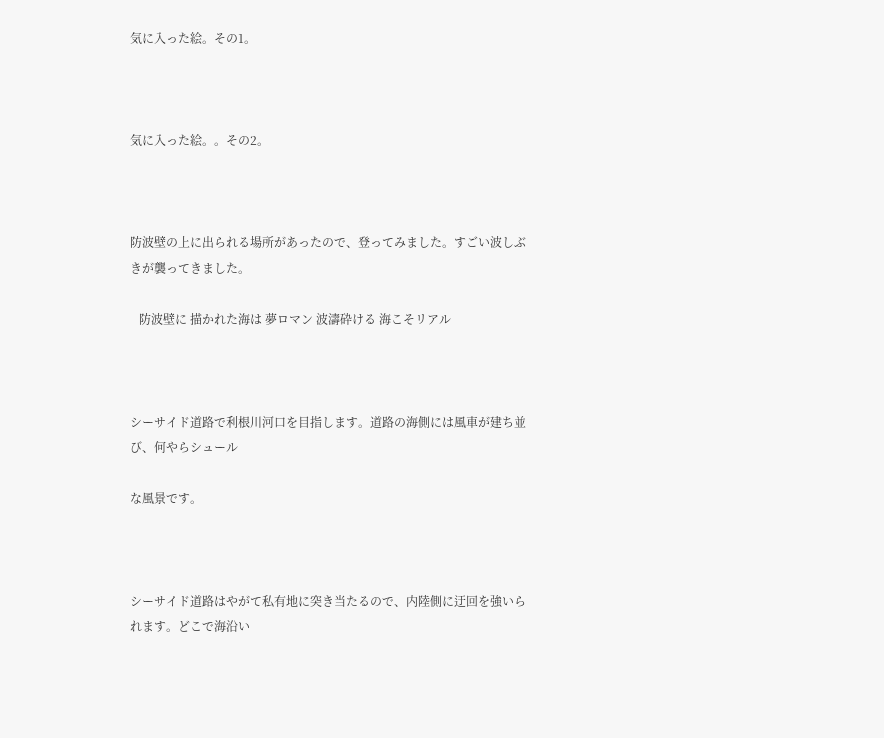気に入った絵。その1。



気に入った絵。。その2。



防波壁の上に出られる場所があったので、登ってみました。すごい波しぶきが襲ってきました。

   防波壁に 描かれた海は 夢ロマン 波濤砕ける 海こそリアル



シーサイド道路で利根川河口を目指します。道路の海側には風車が建ち並び、何やらシュール

な風景です。



シーサイド道路はやがて私有地に突き当たるので、内陸側に迂回を強いられます。どこで海沿い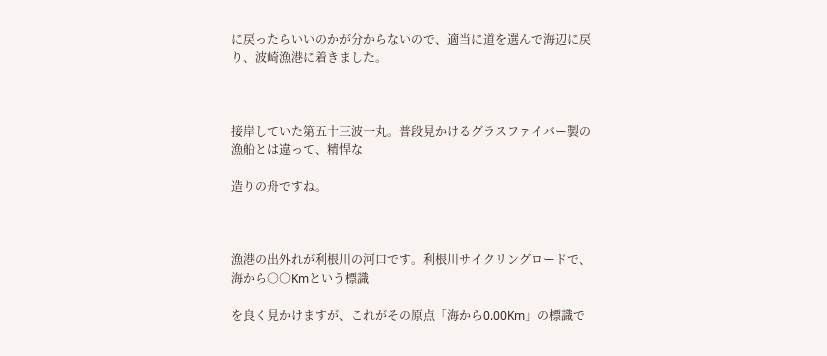に戻ったらいいのかが分からないので、適当に道を選んで海辺に戻り、波崎漁港に着きました。



接岸していた第五十三波一丸。普段見かけるグラスファイバー製の漁船とは違って、精悍な

造りの舟ですね。



漁港の出外れが利根川の河口です。利根川サイクリングロードで、海から○○Kmという標識

を良く見かけますが、これがその原点「海から0.00Km」の標識で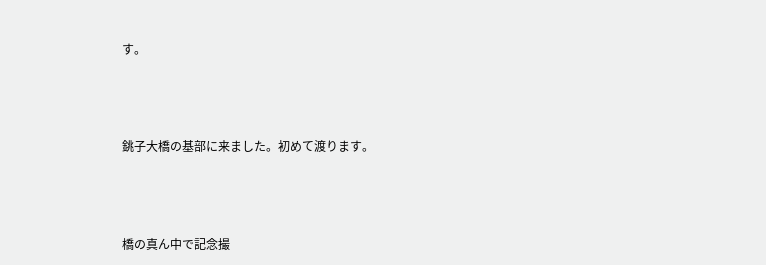す。



銚子大橋の基部に来ました。初めて渡ります。



橋の真ん中で記念撮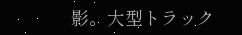影。大型トラック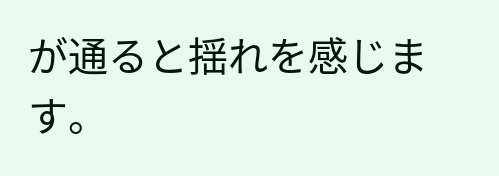が通ると揺れを感じます。